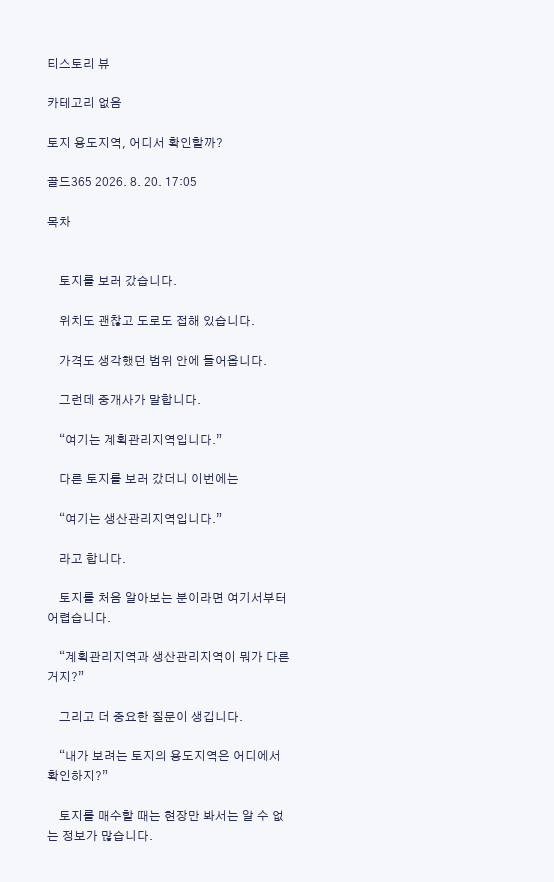티스토리 뷰

카테고리 없음

토지 용도지역, 어디서 확인할까?

골드365 2026. 8. 20. 17:05

목차


    토지를 보러 갔습니다.

    위치도 괜찮고 도로도 접해 있습니다.

    가격도 생각했던 범위 안에 들어옵니다.

    그런데 중개사가 말합니다.

    “여기는 계획관리지역입니다.”

    다른 토지를 보러 갔더니 이번에는

    “여기는 생산관리지역입니다.”

    라고 합니다.

    토지를 처음 알아보는 분이라면 여기서부터 어렵습니다.

    “계획관리지역과 생산관리지역이 뭐가 다른 거지?”

    그리고 더 중요한 질문이 생깁니다.

    “내가 보려는 토지의 용도지역은 어디에서 확인하지?”

    토지를 매수할 때는 현장만 봐서는 알 수 없는 정보가 많습니다.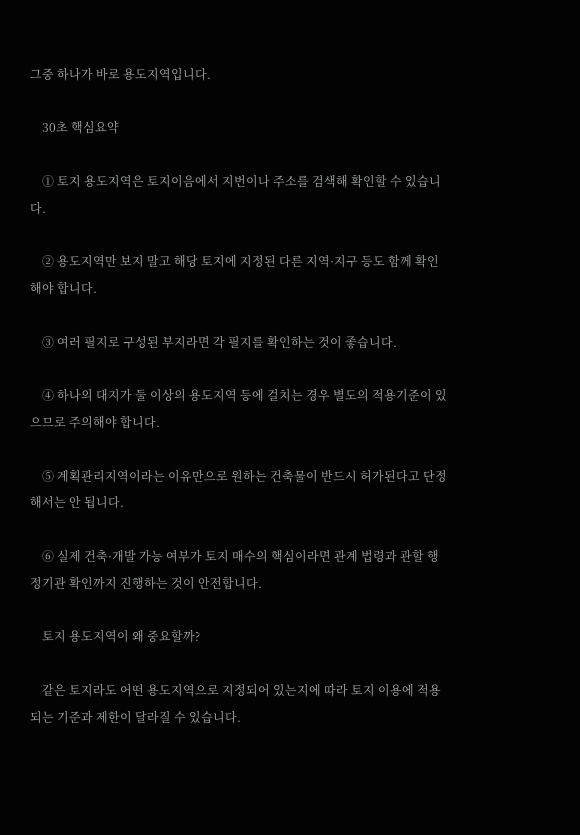그중 하나가 바로 용도지역입니다.

    30초 핵심요약

    ① 토지 용도지역은 토지이음에서 지번이나 주소를 검색해 확인할 수 있습니다.

    ② 용도지역만 보지 말고 해당 토지에 지정된 다른 지역·지구 등도 함께 확인해야 합니다.

    ③ 여러 필지로 구성된 부지라면 각 필지를 확인하는 것이 좋습니다.

    ④ 하나의 대지가 둘 이상의 용도지역 등에 걸치는 경우 별도의 적용기준이 있으므로 주의해야 합니다.

    ⑤ 계획관리지역이라는 이유만으로 원하는 건축물이 반드시 허가된다고 단정해서는 안 됩니다.

    ⑥ 실제 건축·개발 가능 여부가 토지 매수의 핵심이라면 관계 법령과 관할 행정기관 확인까지 진행하는 것이 안전합니다.

    토지 용도지역이 왜 중요할까?

    같은 토지라도 어떤 용도지역으로 지정되어 있는지에 따라 토지 이용에 적용되는 기준과 제한이 달라질 수 있습니다.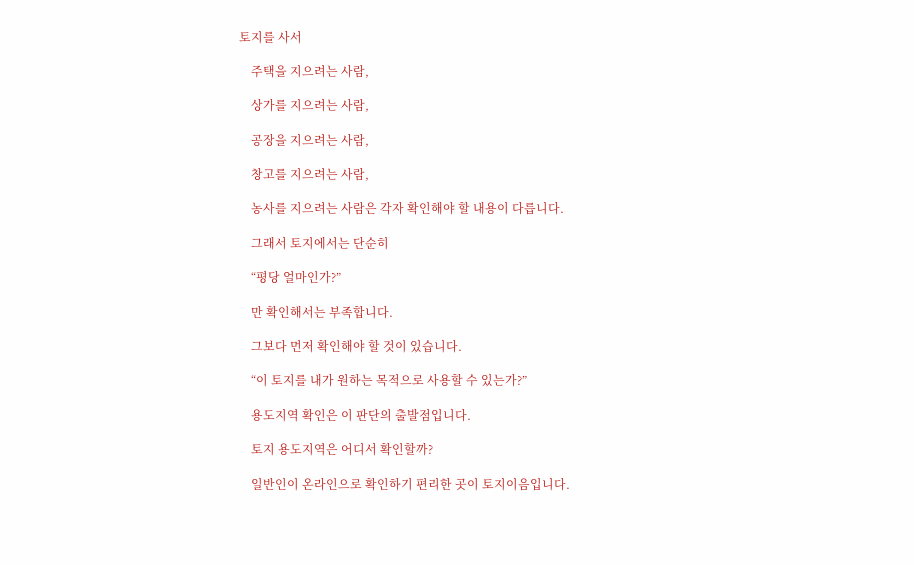토지를 사서

    주택을 지으려는 사람,

    상가를 지으려는 사람,

    공장을 지으려는 사람,

    창고를 지으려는 사람,

    농사를 지으려는 사람은 각자 확인해야 할 내용이 다릅니다.

    그래서 토지에서는 단순히

    “평당 얼마인가?”

    만 확인해서는 부족합니다.

    그보다 먼저 확인해야 할 것이 있습니다.

    “이 토지를 내가 원하는 목적으로 사용할 수 있는가?”

    용도지역 확인은 이 판단의 출발점입니다.

    토지 용도지역은 어디서 확인할까?

    일반인이 온라인으로 확인하기 편리한 곳이 토지이음입니다.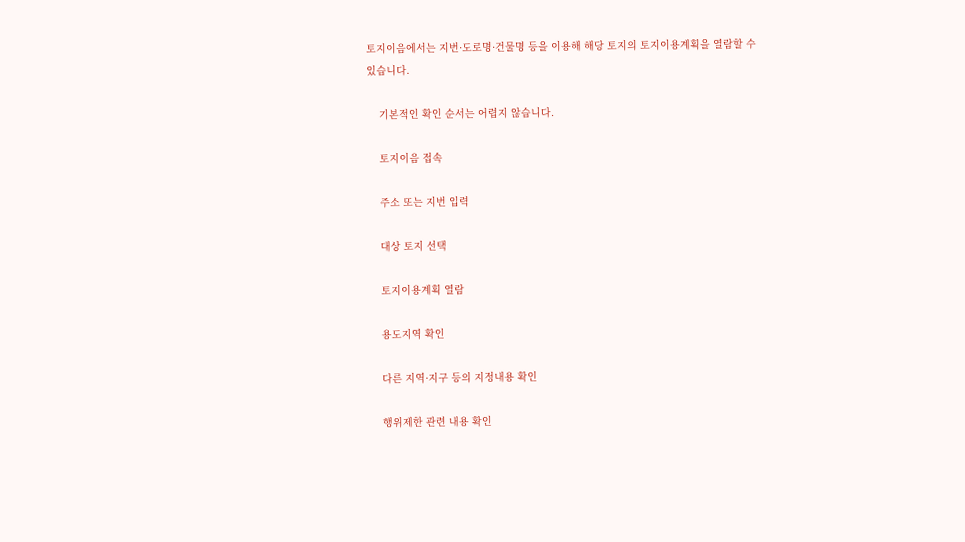토지이음에서는 지번·도로명·건물명 등을 이용해 해당 토지의 토지이용계획을 열람할 수 있습니다.

    기본적인 확인 순서는 어렵지 않습니다.

    토지이음 접속

    주소 또는 지번 입력

    대상 토지 선택

    토지이용계획 열람

    용도지역 확인

    다른 지역·지구 등의 지정내용 확인

    행위제한 관련 내용 확인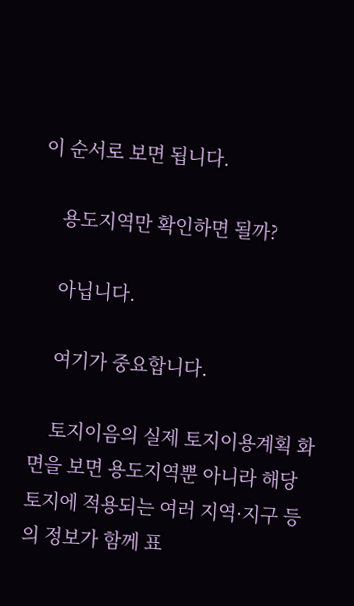이 순서로 보면 됩니다.

    용도지역만 확인하면 될까?

    아닙니다.

    여기가 중요합니다.

    토지이음의 실제 토지이용계획 화면을 보면 용도지역뿐 아니라 해당 토지에 적용되는 여러 지역·지구 등의 정보가 함께 표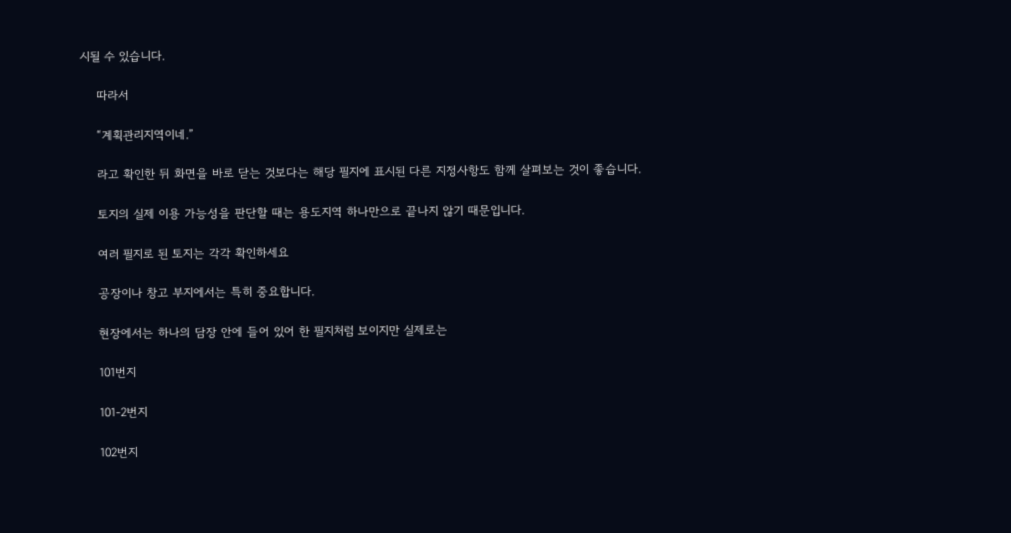시될 수 있습니다.

    따라서

    “계획관리지역이네.”

    라고 확인한 뒤 화면을 바로 닫는 것보다는 해당 필지에 표시된 다른 지정사항도 함께 살펴보는 것이 좋습니다.

    토지의 실제 이용 가능성을 판단할 때는 용도지역 하나만으로 끝나지 않기 때문입니다.

    여러 필지로 된 토지는 각각 확인하세요

    공장이나 창고 부지에서는 특히 중요합니다.

    현장에서는 하나의 담장 안에 들어 있어 한 필지처럼 보이지만 실제로는

    101번지

    101-2번지

    102번지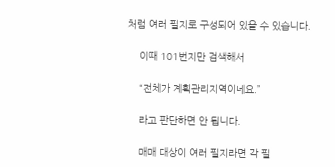처럼 여러 필지로 구성되어 있을 수 있습니다.

    이때 101번지만 검색해서

    “전체가 계획관리지역이네요.”

    라고 판단하면 안 됩니다.

    매매 대상이 여러 필지라면 각 필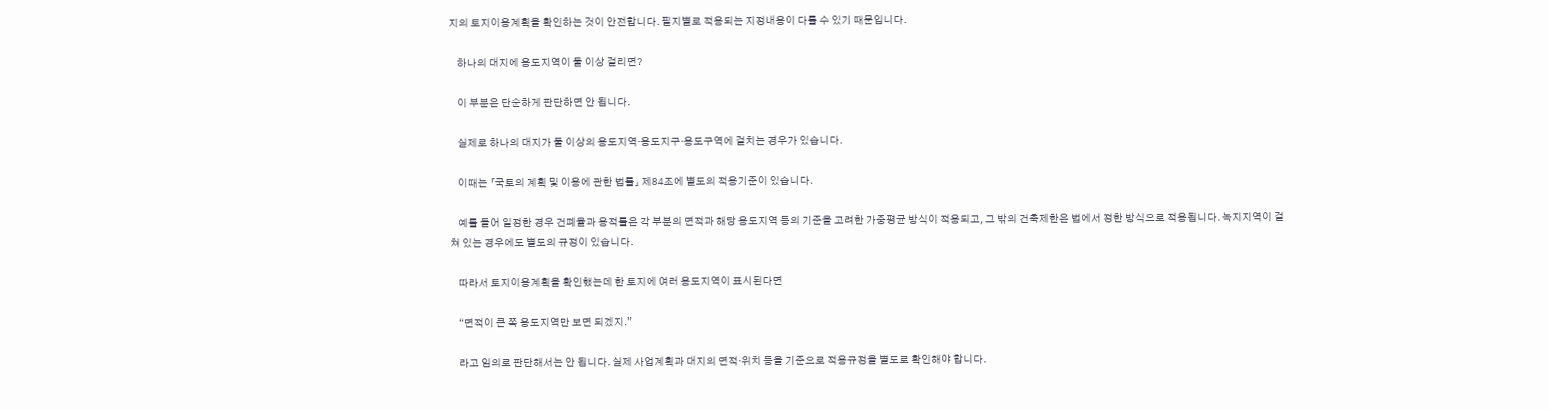지의 토지이용계획을 확인하는 것이 안전합니다. 필지별로 적용되는 지정내용이 다를 수 있기 때문입니다.

    하나의 대지에 용도지역이 둘 이상 걸리면?

    이 부분은 단순하게 판단하면 안 됩니다.

    실제로 하나의 대지가 둘 이상의 용도지역·용도지구·용도구역에 걸치는 경우가 있습니다.

    이때는 「국토의 계획 및 이용에 관한 법률」 제84조에 별도의 적용기준이 있습니다.

    예를 들어 일정한 경우 건폐율과 용적률은 각 부분의 면적과 해당 용도지역 등의 기준을 고려한 가중평균 방식이 적용되고, 그 밖의 건축제한은 법에서 정한 방식으로 적용됩니다. 녹지지역이 걸쳐 있는 경우에도 별도의 규정이 있습니다.

    따라서 토지이용계획을 확인했는데 한 토지에 여러 용도지역이 표시된다면

    “면적이 큰 쪽 용도지역만 보면 되겠지.”

    라고 임의로 판단해서는 안 됩니다. 실제 사업계획과 대지의 면적·위치 등을 기준으로 적용규정을 별도로 확인해야 합니다.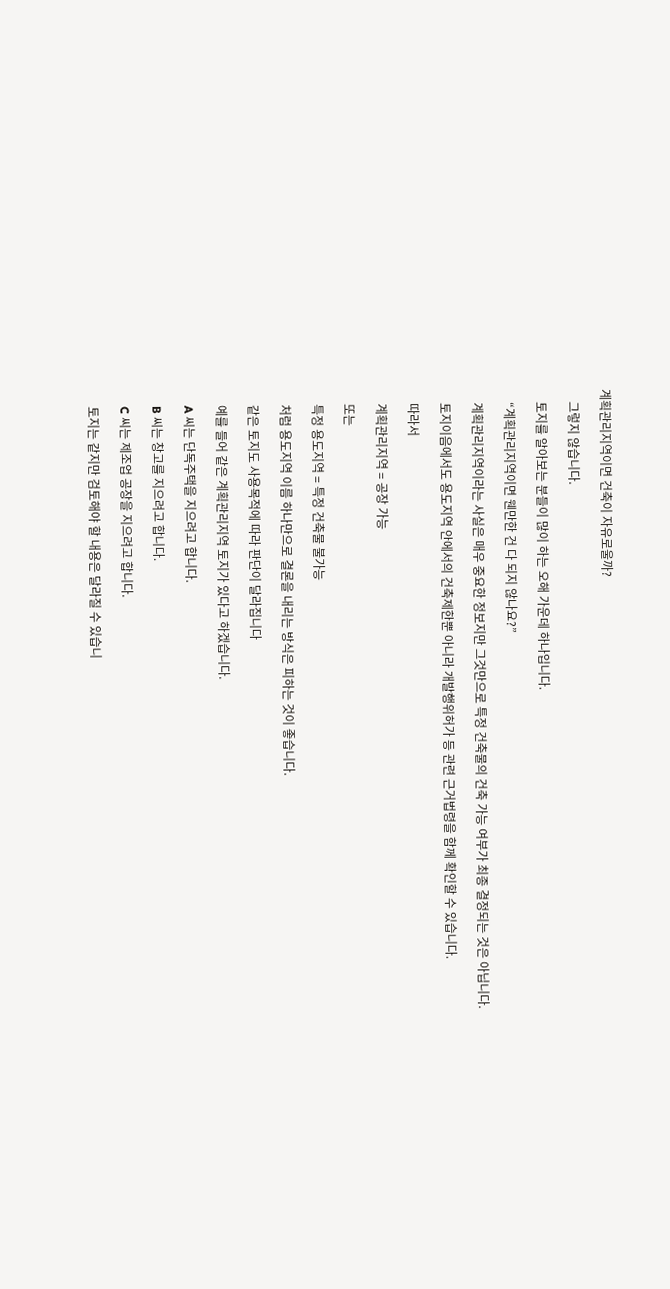계획관리지역이면 건축이 자유로울까?

    그렇지 않습니다.

    토지를 알아보는 분들이 많이 하는 오해 가운데 하나입니다.

    “계획관리지역이면 웬만한 건 다 되지 않나요?”

    계획관리지역이라는 사실은 매우 중요한 정보지만 그것만으로 특정 건축물의 건축 가능 여부가 최종 결정되는 것은 아닙니다.

    토지이음에서도 용도지역 안에서의 건축제한뿐 아니라 개발행위허가 등 관련 근거법령을 함께 확인할 수 있습니다.

    따라서

    계획관리지역 = 공장 가능

    또는

    특정 용도지역 = 특정 건축물 불가능

    처럼 용도지역 이름 하나만으로 결론을 내리는 방식은 피하는 것이 좋습니다.

    같은 토지도 사용목적에 따라 판단이 달라집니다

    예를 들어 같은 계획관리지역 토지가 있다고 하겠습니다.

    A 씨는 단독주택을 지으려고 합니다.

    B 씨는 창고를 지으려고 합니다.

    C 씨는 제조업 공장을 지으려고 합니다.

    토지는 같지만 검토해야 할 내용은 달라질 수 있습니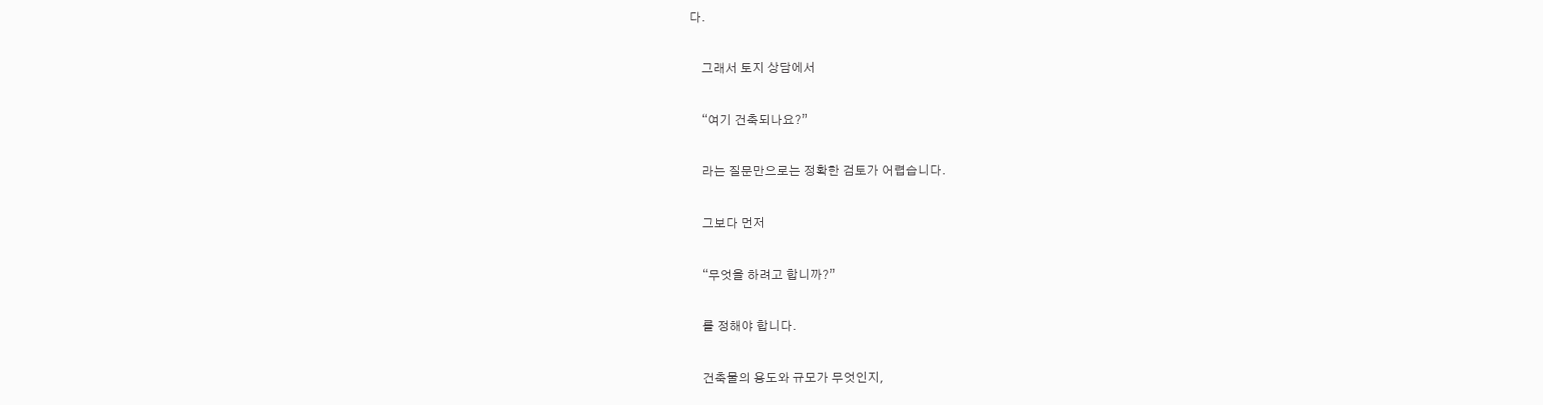다.

    그래서 토지 상담에서

    “여기 건축되나요?”

    라는 질문만으로는 정확한 검토가 어렵습니다.

    그보다 먼저

    “무엇을 하려고 합니까?”

    를 정해야 합니다.

    건축물의 용도와 규모가 무엇인지,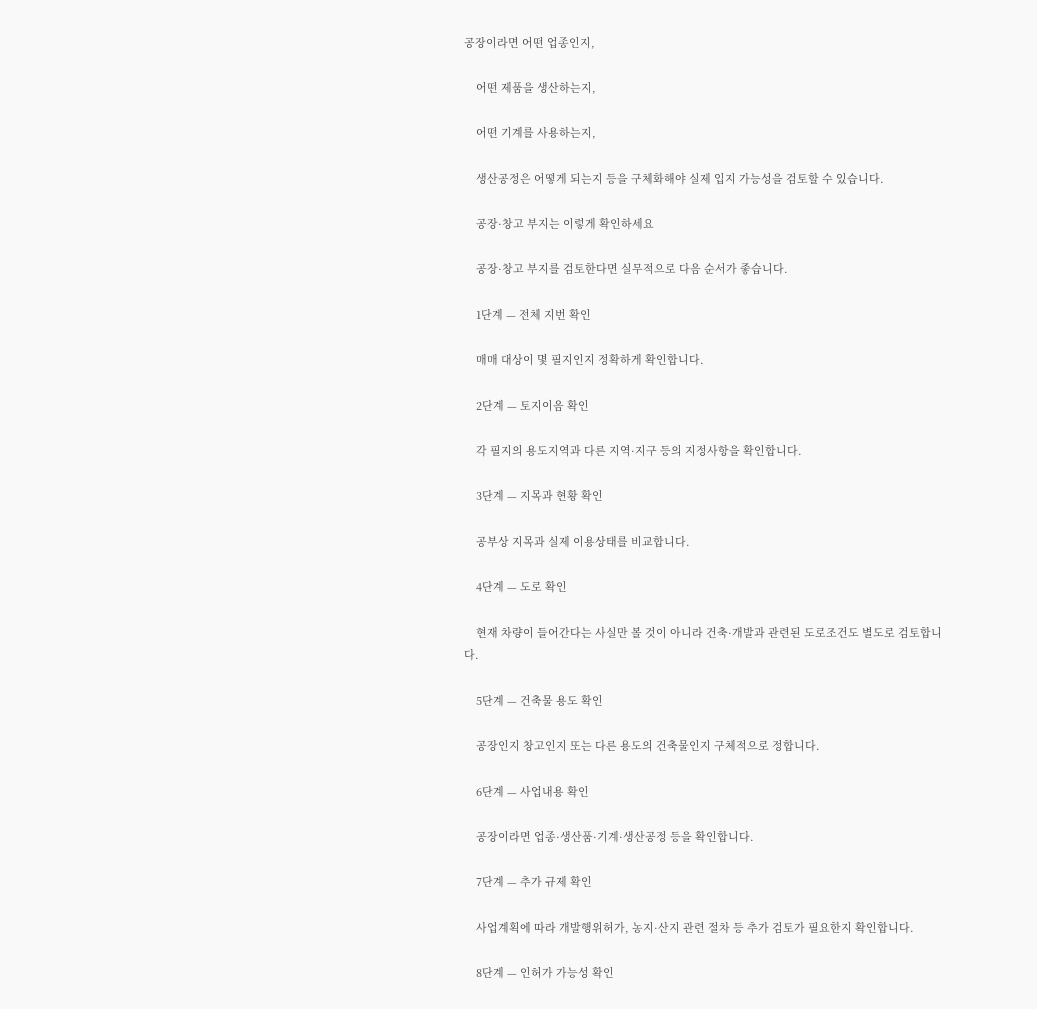공장이라면 어떤 업종인지,

    어떤 제품을 생산하는지,

    어떤 기계를 사용하는지,

    생산공정은 어떻게 되는지 등을 구체화해야 실제 입지 가능성을 검토할 수 있습니다.

    공장·창고 부지는 이렇게 확인하세요

    공장·창고 부지를 검토한다면 실무적으로 다음 순서가 좋습니다.

    1단계 — 전체 지번 확인

    매매 대상이 몇 필지인지 정확하게 확인합니다.

    2단계 — 토지이음 확인

    각 필지의 용도지역과 다른 지역·지구 등의 지정사항을 확인합니다.

    3단계 — 지목과 현황 확인

    공부상 지목과 실제 이용상태를 비교합니다.

    4단계 — 도로 확인

    현재 차량이 들어간다는 사실만 볼 것이 아니라 건축·개발과 관련된 도로조건도 별도로 검토합니다.

    5단계 — 건축물 용도 확인

    공장인지 창고인지 또는 다른 용도의 건축물인지 구체적으로 정합니다.

    6단계 — 사업내용 확인

    공장이라면 업종·생산품·기계·생산공정 등을 확인합니다.

    7단계 — 추가 규제 확인

    사업계획에 따라 개발행위허가, 농지·산지 관련 절차 등 추가 검토가 필요한지 확인합니다.

    8단계 — 인허가 가능성 확인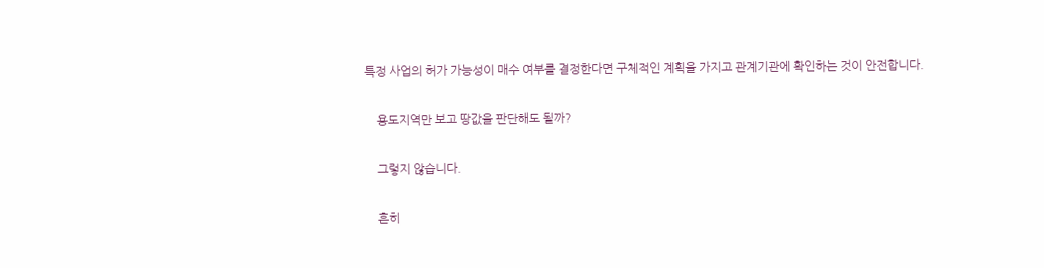특정 사업의 허가 가능성이 매수 여부를 결정한다면 구체적인 계획을 가지고 관계기관에 확인하는 것이 안전합니다.

    용도지역만 보고 땅값을 판단해도 될까?

    그렇지 않습니다.

    흔히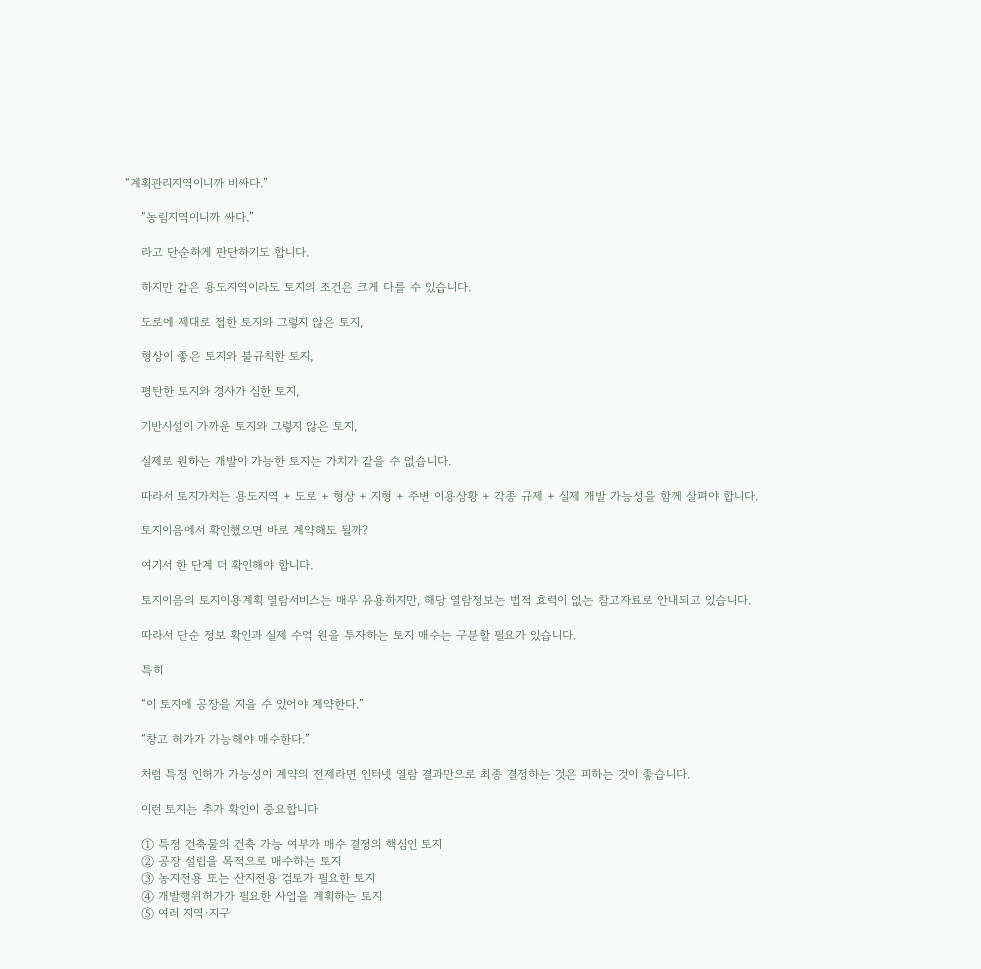“계획관리지역이니까 비싸다.”

    “농림지역이니까 싸다.”

    라고 단순하게 판단하기도 합니다.

    하지만 같은 용도지역이라도 토지의 조건은 크게 다를 수 있습니다.

    도로에 제대로 접한 토지와 그렇지 않은 토지,

    형상이 좋은 토지와 불규칙한 토지,

    평탄한 토지와 경사가 심한 토지,

    기반시설이 가까운 토지와 그렇지 않은 토지,

    실제로 원하는 개발이 가능한 토지는 가치가 같을 수 없습니다.

    따라서 토지가치는 용도지역 + 도로 + 형상 + 지형 + 주변 이용상황 + 각종 규제 + 실제 개발 가능성을 함께 살펴야 합니다.

    토지이음에서 확인했으면 바로 계약해도 될까?

    여기서 한 단계 더 확인해야 합니다.

    토지이음의 토지이용계획 열람서비스는 매우 유용하지만, 해당 열람정보는 법적 효력이 없는 참고자료로 안내되고 있습니다.

    따라서 단순 정보 확인과 실제 수억 원을 투자하는 토지 매수는 구분할 필요가 있습니다.

    특히

    “이 토지에 공장을 지을 수 있어야 계약한다.”

    “창고 허가가 가능해야 매수한다.”

    처럼 특정 인허가 가능성이 계약의 전제라면 인터넷 열람 결과만으로 최종 결정하는 것은 피하는 것이 좋습니다.

    이런 토지는 추가 확인이 중요합니다

    ① 특정 건축물의 건축 가능 여부가 매수 결정의 핵심인 토지
    ② 공장 설립을 목적으로 매수하는 토지
    ③ 농지전용 또는 산지전용 검토가 필요한 토지
    ④ 개발행위허가가 필요한 사업을 계획하는 토지
    ⑤ 여러 지역·지구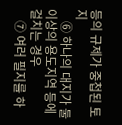등의 규제가 중첩된 토지
    ⑥ 하나의 대지가 둘 이상의 용도지역 등에 걸치는 경우
    ⑦ 여러 필지를 하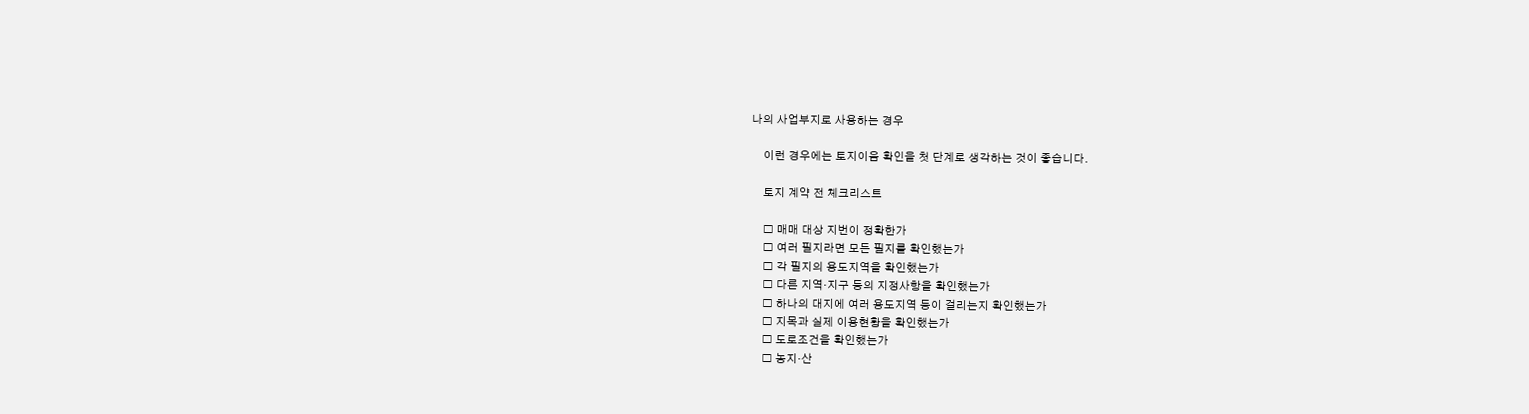나의 사업부지로 사용하는 경우

    이런 경우에는 토지이음 확인을 첫 단계로 생각하는 것이 좋습니다.

    토지 계약 전 체크리스트

    □ 매매 대상 지번이 정확한가
    □ 여러 필지라면 모든 필지를 확인했는가
    □ 각 필지의 용도지역을 확인했는가
    □ 다른 지역·지구 등의 지정사항을 확인했는가
    □ 하나의 대지에 여러 용도지역 등이 걸리는지 확인했는가
    □ 지목과 실제 이용현황을 확인했는가
    □ 도로조건을 확인했는가
    □ 농지·산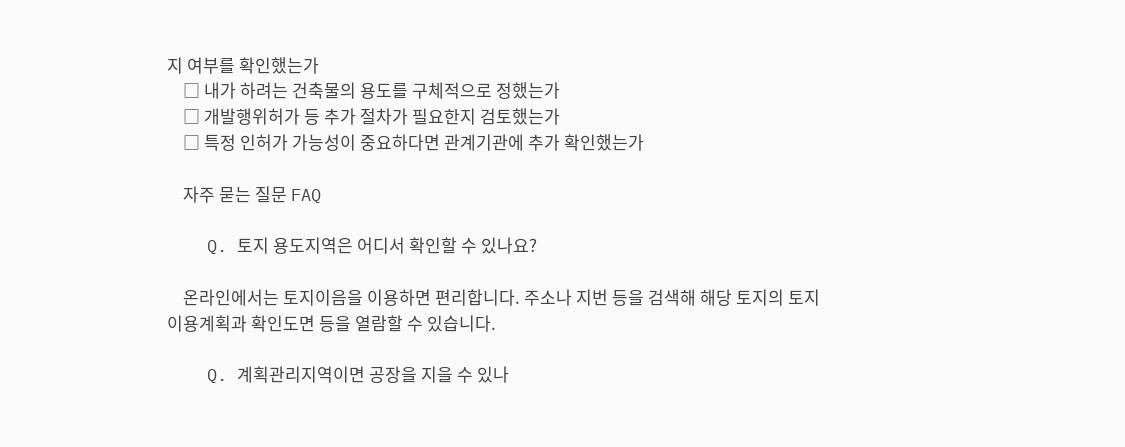지 여부를 확인했는가
    □ 내가 하려는 건축물의 용도를 구체적으로 정했는가
    □ 개발행위허가 등 추가 절차가 필요한지 검토했는가
    □ 특정 인허가 가능성이 중요하다면 관계기관에 추가 확인했는가

    자주 묻는 질문 FAQ

    Q. 토지 용도지역은 어디서 확인할 수 있나요?

    온라인에서는 토지이음을 이용하면 편리합니다. 주소나 지번 등을 검색해 해당 토지의 토지이용계획과 확인도면 등을 열람할 수 있습니다.

    Q. 계획관리지역이면 공장을 지을 수 있나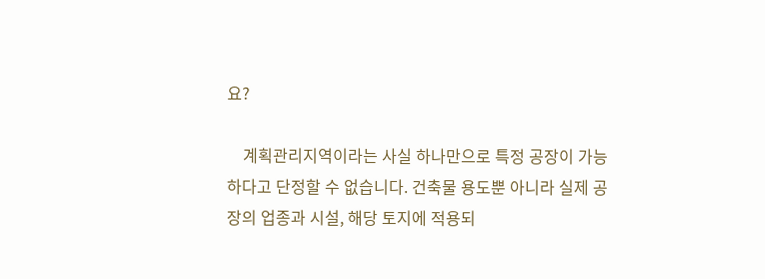요?

    계획관리지역이라는 사실 하나만으로 특정 공장이 가능하다고 단정할 수 없습니다. 건축물 용도뿐 아니라 실제 공장의 업종과 시설, 해당 토지에 적용되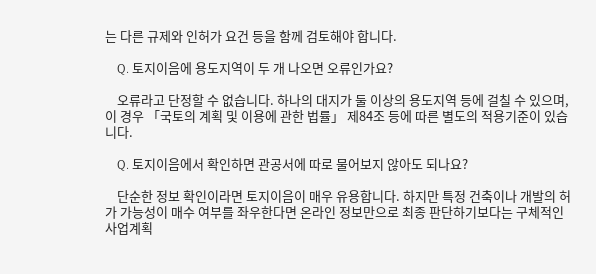는 다른 규제와 인허가 요건 등을 함께 검토해야 합니다.

    Q. 토지이음에 용도지역이 두 개 나오면 오류인가요?

    오류라고 단정할 수 없습니다. 하나의 대지가 둘 이상의 용도지역 등에 걸칠 수 있으며, 이 경우 「국토의 계획 및 이용에 관한 법률」 제84조 등에 따른 별도의 적용기준이 있습니다.

    Q. 토지이음에서 확인하면 관공서에 따로 물어보지 않아도 되나요?

    단순한 정보 확인이라면 토지이음이 매우 유용합니다. 하지만 특정 건축이나 개발의 허가 가능성이 매수 여부를 좌우한다면 온라인 정보만으로 최종 판단하기보다는 구체적인 사업계획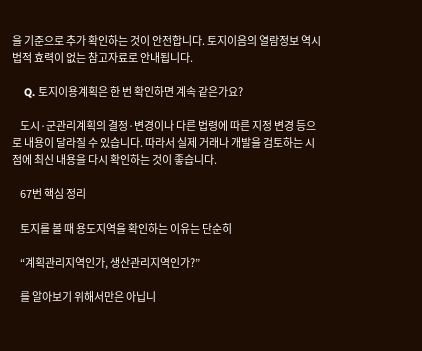을 기준으로 추가 확인하는 것이 안전합니다. 토지이음의 열람정보 역시 법적 효력이 없는 참고자료로 안내됩니다.

    Q. 토지이용계획은 한 번 확인하면 계속 같은가요?

    도시·군관리계획의 결정·변경이나 다른 법령에 따른 지정 변경 등으로 내용이 달라질 수 있습니다. 따라서 실제 거래나 개발을 검토하는 시점에 최신 내용을 다시 확인하는 것이 좋습니다.

    67번 핵심 정리

    토지를 볼 때 용도지역을 확인하는 이유는 단순히

    “계획관리지역인가, 생산관리지역인가?”

    를 알아보기 위해서만은 아닙니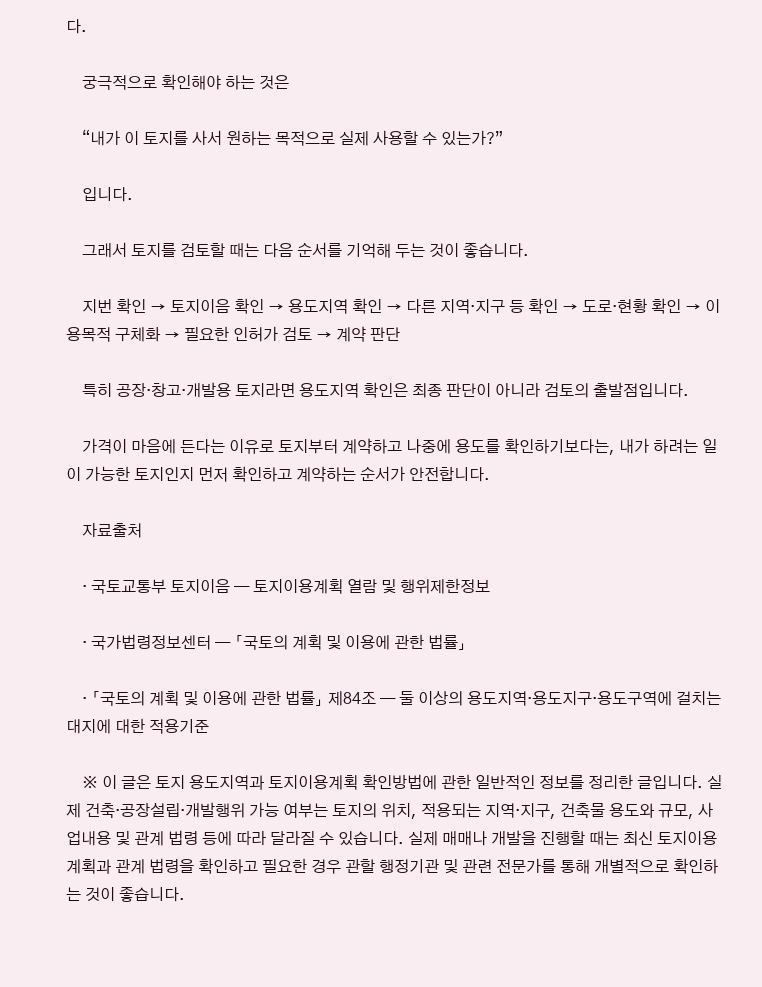다.

    궁극적으로 확인해야 하는 것은

    “내가 이 토지를 사서 원하는 목적으로 실제 사용할 수 있는가?”

    입니다.

    그래서 토지를 검토할 때는 다음 순서를 기억해 두는 것이 좋습니다.

    지번 확인 → 토지이음 확인 → 용도지역 확인 → 다른 지역·지구 등 확인 → 도로·현황 확인 → 이용목적 구체화 → 필요한 인허가 검토 → 계약 판단

    특히 공장·창고·개발용 토지라면 용도지역 확인은 최종 판단이 아니라 검토의 출발점입니다.

    가격이 마음에 든다는 이유로 토지부터 계약하고 나중에 용도를 확인하기보다는, 내가 하려는 일이 가능한 토지인지 먼저 확인하고 계약하는 순서가 안전합니다.

    자료출처

    · 국토교통부 토지이음 — 토지이용계획 열람 및 행위제한정보

    · 국가법령정보센터 — 「국토의 계획 및 이용에 관한 법률」

    · 「국토의 계획 및 이용에 관한 법률」 제84조 — 둘 이상의 용도지역·용도지구·용도구역에 걸치는 대지에 대한 적용기준

    ※ 이 글은 토지 용도지역과 토지이용계획 확인방법에 관한 일반적인 정보를 정리한 글입니다. 실제 건축·공장설립·개발행위 가능 여부는 토지의 위치, 적용되는 지역·지구, 건축물 용도와 규모, 사업내용 및 관계 법령 등에 따라 달라질 수 있습니다. 실제 매매나 개발을 진행할 때는 최신 토지이용계획과 관계 법령을 확인하고 필요한 경우 관할 행정기관 및 관련 전문가를 통해 개별적으로 확인하는 것이 좋습니다.